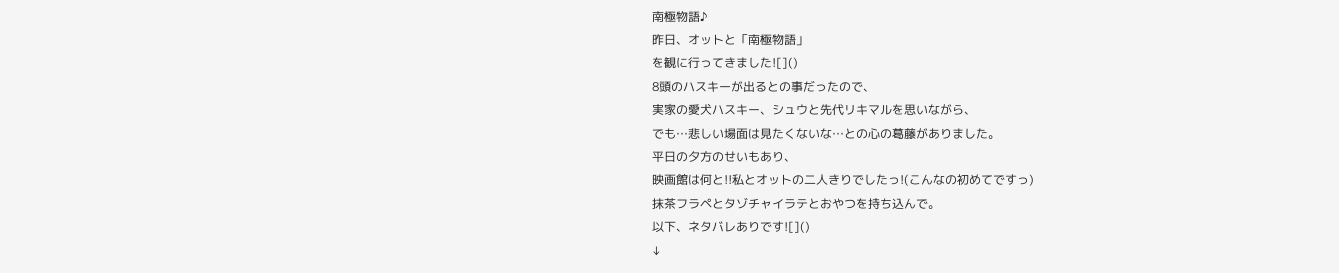南極物語♪
昨日、オットと「南極物語」
を観に行ってきました![]()
8頭のハスキーが出るとの事だったので、
実家の愛犬ハスキー、シュウと先代リキマルを思いながら、
でも…悲しい場面は見たくないな…との心の葛藤がありました。
平日の夕方のせいもあり、
映画館は何と!!私とオットの二人きりでしたっ!(こんなの初めてですっ)
抹茶フラペとタゾチャイラテとおやつを持ち込んで。
以下、ネタバレありです![]()
↓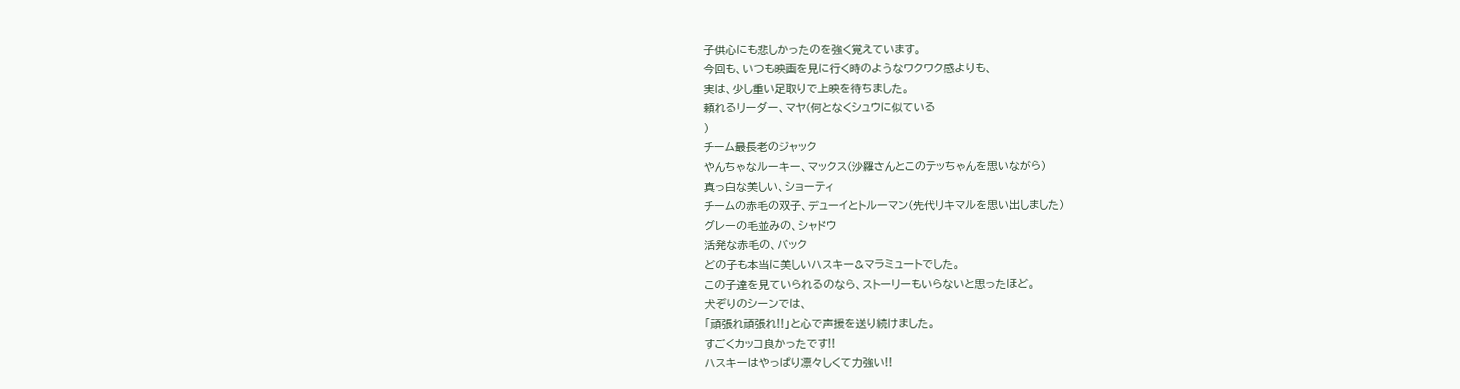子供心にも悲しかったのを強く覚えています。
今回も、いつも映画を見に行く時のようなワクワク感よりも、
実は、少し重い足取りで上映を待ちました。
頼れるリーダー、マヤ(何となくシュウに似ている
)
チーム最長老のジャック
やんちゃなルーキー、マックス(沙羅さんとこのテッちゃんを思いながら)
真っ白な美しい、ショーティ
チームの赤毛の双子、デューイとトルーマン(先代リキマルを思い出しました)
グレーの毛並みの、シャドウ
活発な赤毛の、バック
どの子も本当に美しいハスキー&マラミュートでした。
この子達を見ていられるのなら、ストーリーもいらないと思ったほど。
犬ぞりのシーンでは、
「頑張れ頑張れ!!」と心で声援を送り続けました。
すごくカッコ良かったです!!
ハスキーはやっぱり凛々しくて力強い!!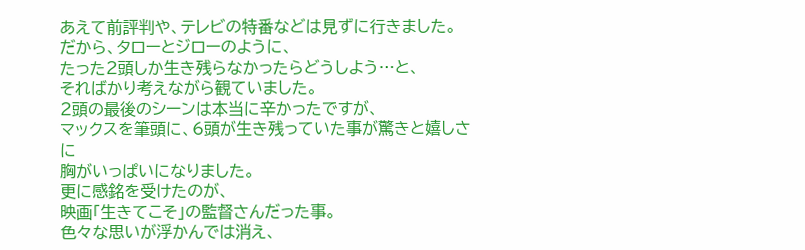あえて前評判や、テレビの特番などは見ずに行きました。
だから、タローとジローのように、
たった2頭しか生き残らなかったらどうしよう…と、
そればかり考えながら観ていました。
2頭の最後のシーンは本当に辛かったですが、
マックスを筆頭に、6頭が生き残っていた事が驚きと嬉しさに
胸がいっぱいになりました。
更に感銘を受けたのが、
映画「生きてこそ」の監督さんだった事。
色々な思いが浮かんでは消え、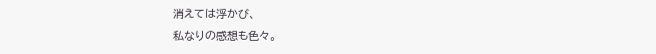消えては浮かび、
私なりの感想も色々。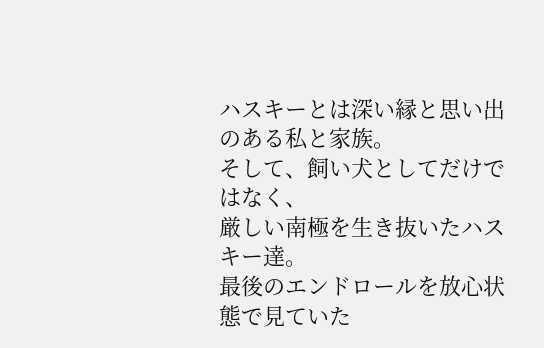ハスキーとは深い縁と思い出のある私と家族。
そして、飼い犬としてだけではなく、
厳しい南極を生き抜いたハスキー達。
最後のエンドロールを放心状態で見ていた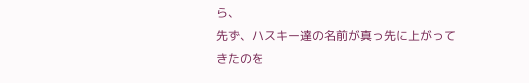ら、
先ず、ハスキー達の名前が真っ先に上がってきたのを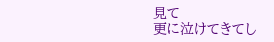見て
更に泣けてきてし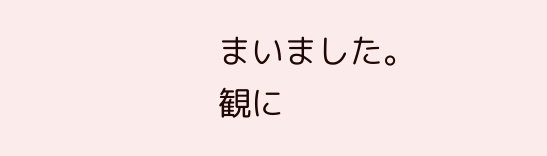まいました。
観に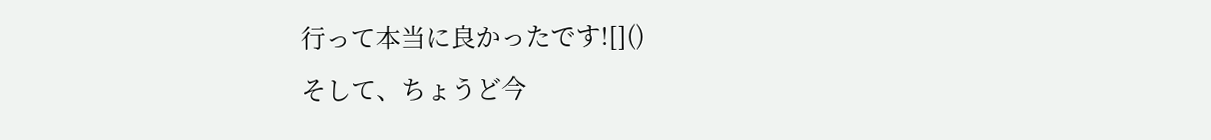行って本当に良かったです![]()
そして、ちょうど今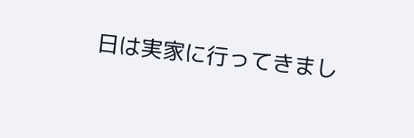日は実家に行ってきまし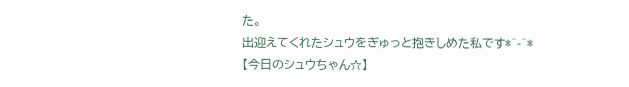た。
出迎えてくれたシュウをぎゅっと抱きしめた私です*^-^*
【今日のシュウちゃん☆】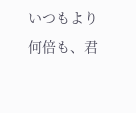いつもより何倍も、君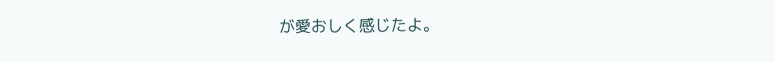が愛おしく感じたよ。